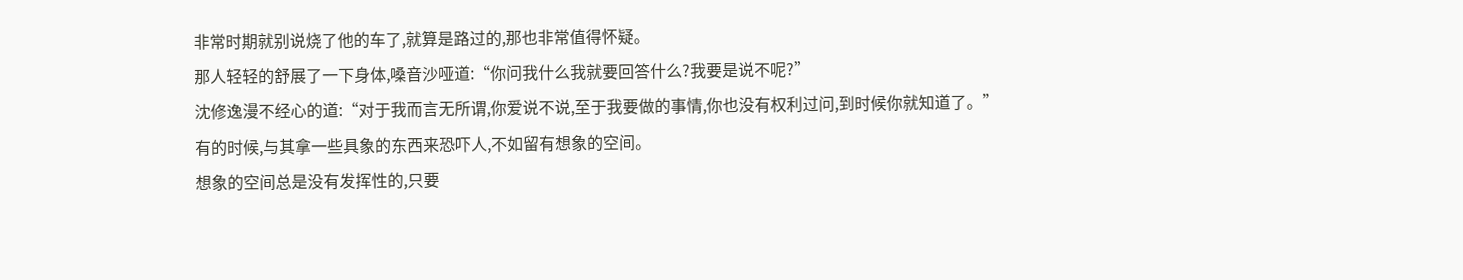非常时期就别说烧了他的车了,就算是路过的,那也非常值得怀疑。
那人轻轻的舒展了一下身体,嗓音沙哑道:“你问我什么我就要回答什么?我要是说不呢?”
沈修逸漫不经心的道:“对于我而言无所谓,你爱说不说,至于我要做的事情,你也没有权利过问,到时候你就知道了。”
有的时候,与其拿一些具象的东西来恐吓人,不如留有想象的空间。
想象的空间总是没有发挥性的,只要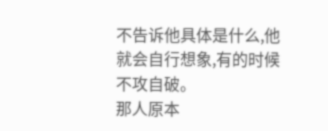不告诉他具体是什么,他就会自行想象,有的时候不攻自破。
那人原本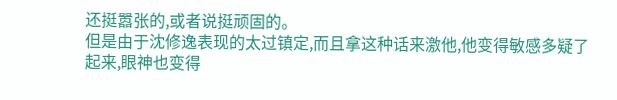还挺嚣张的,或者说挺顽固的。
但是由于沈修逸表现的太过镇定,而且拿这种话来激他,他变得敏感多疑了起来,眼神也变得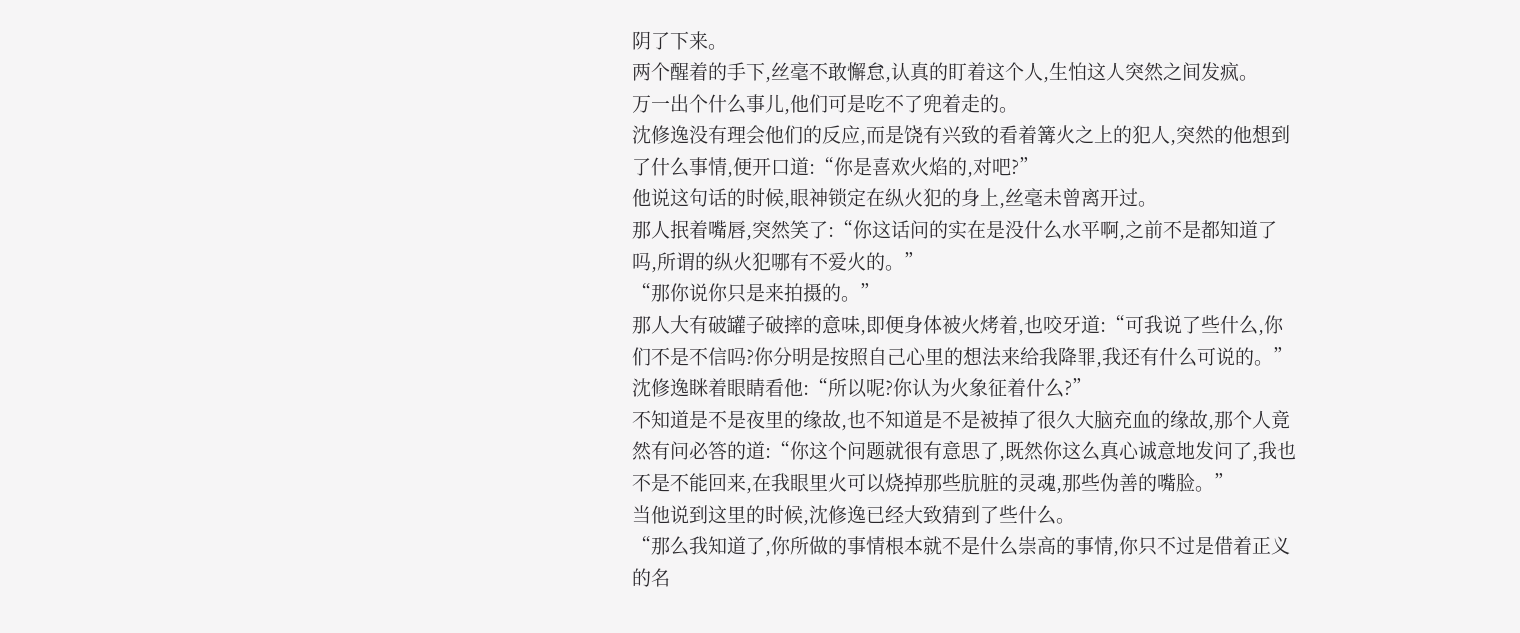阴了下来。
两个醒着的手下,丝毫不敢懈怠,认真的盯着这个人,生怕这人突然之间发疯。
万一出个什么事儿,他们可是吃不了兜着走的。
沈修逸没有理会他们的反应,而是饶有兴致的看着篝火之上的犯人,突然的他想到了什么事情,便开口道:“你是喜欢火焰的,对吧?”
他说这句话的时候,眼神锁定在纵火犯的身上,丝毫未曾离开过。
那人抿着嘴唇,突然笑了:“你这话问的实在是没什么水平啊,之前不是都知道了吗,所谓的纵火犯哪有不爱火的。”
“那你说你只是来拍摄的。”
那人大有破罐子破摔的意味,即便身体被火烤着,也咬牙道:“可我说了些什么,你们不是不信吗?你分明是按照自己心里的想法来给我降罪,我还有什么可说的。”
沈修逸眯着眼睛看他:“所以呢?你认为火象征着什么?”
不知道是不是夜里的缘故,也不知道是不是被掉了很久大脑充血的缘故,那个人竟然有问必答的道:“你这个问题就很有意思了,既然你这么真心诚意地发问了,我也不是不能回来,在我眼里火可以烧掉那些肮脏的灵魂,那些伪善的嘴脸。”
当他说到这里的时候,沈修逸已经大致猜到了些什么。
“那么我知道了,你所做的事情根本就不是什么崇高的事情,你只不过是借着正义的名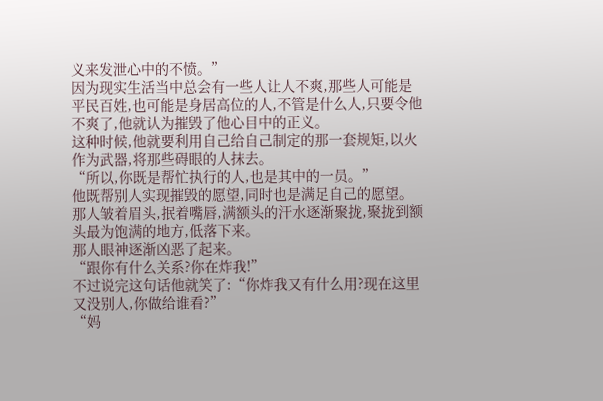义来发泄心中的不愤。”
因为现实生活当中总会有一些人让人不爽,那些人可能是平民百姓,也可能是身居高位的人,不管是什么人,只要令他不爽了,他就认为摧毁了他心目中的正义。
这种时候,他就要利用自己给自己制定的那一套规矩,以火作为武器,将那些碍眼的人抹去。
“所以,你既是帮忙执行的人,也是其中的一员。”
他既帮别人实现摧毁的愿望,同时也是满足自己的愿望。
那人皱着眉头,抿着嘴唇,满额头的汗水逐渐聚拢,聚拢到额头最为饱满的地方,低落下来。
那人眼神逐渐凶恶了起来。
“跟你有什么关系?你在炸我!”
不过说完这句话他就笑了:“你炸我又有什么用?现在这里又没别人,你做给谁看?”
“妈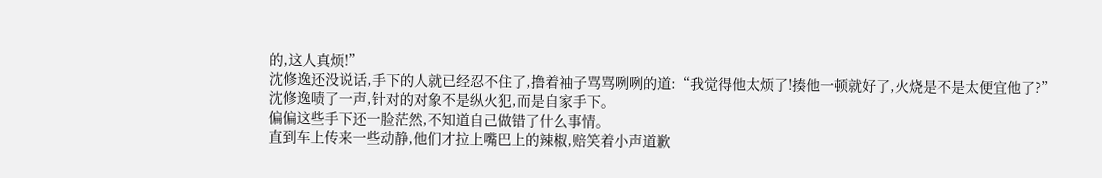的,这人真烦!”
沈修逸还没说话,手下的人就已经忍不住了,撸着袖子骂骂咧咧的道:“我觉得他太烦了!揍他一顿就好了,火烧是不是太便宜他了?”
沈修逸啧了一声,针对的对象不是纵火犯,而是自家手下。
偏偏这些手下还一脸茫然,不知道自己做错了什么事情。
直到车上传来一些动静,他们才拉上嘴巴上的辣椒,赔笑着小声道歉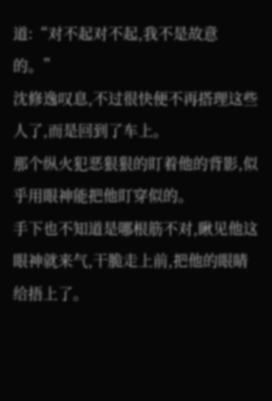道:“对不起对不起,我不是故意的。”
沈修逸叹息,不过很快便不再搭理这些人了,而是回到了车上。
那个纵火犯恶狠狠的盯着他的背影,似乎用眼神能把他盯穿似的。
手下也不知道是哪根筋不对,瞅见他这眼神就来气,干脆走上前,把他的眼睛给捂上了。